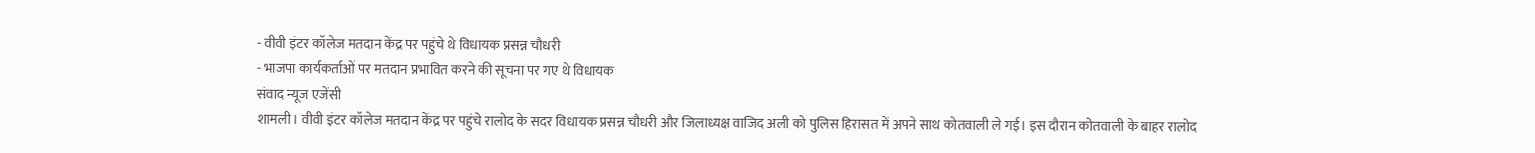- वीवी इंटर कॉलेज मतदान केंद्र पर पहुंचे थे विधायक प्रसन्न चौधरी
- भाजपा कार्यकर्ताओं पर मतदान प्रभावित करने की सूचना पर गए थे विधायक
संवाद न्यूज एजेंसी
शामली। वीवी इंटर कॉलेज मतदान केंद्र पर पहुंचे रालोद के सदर विधायक प्रसन्न चौधरी और जिलाध्यक्ष वाजिद अली को पुलिस हिरासत में अपने साथ कोतवाली ले गई। इस दौरान कोतवाली के बाहर रालोद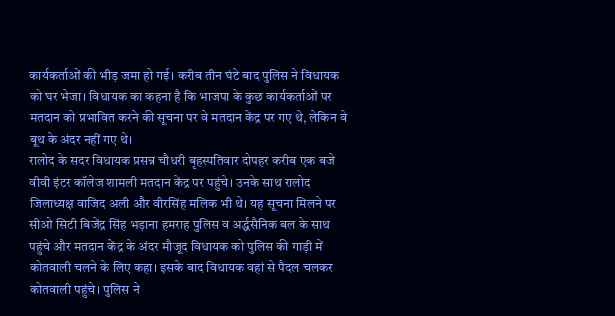कार्यकर्ताओं की भीड़ जमा हो गई। करीब तीन घंटे बाद पुलिस ने विधायक को घर भेजा। विधायक का कहना है कि भाजपा के कुछ कार्यकर्ताओं पर मतदान को प्रभावित करने की सूचना पर वे मतदान केंद्र पर गए थे, लेकिन वे बूथ के अंदर नहीं गए थे।
रालोद के सदर विधायक प्रसन्न चौधरी बृहस्पतिवार दोपहर करीब एक बजे वीवी इंटर कॉलेज शामली मतदान केंद्र पर पहुंचे। उनके साथ रालोद जिलाध्यक्ष वाजिद अली और वीरसिंह मलिक भी थे। यह सूचना मिलने पर सीओ सिटी बिजेंद्र सिंह भड़ाना हमराह पुलिस व अर्द्धसैनिक बल के साथ पहुंचे और मतदान केंद्र के अंदर मौजूद विधायक को पुलिस की गाड़ी में कोतवाली चलने के लिए कहा। इसके बाद विधायक वहां से पैदल चलकर कोतवाली पहुंचे। पुलिस ने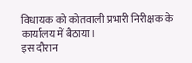विधायक को कोतवाली प्रभारी निरीक्षक के कार्यालय में बैठाया।
इस दौरान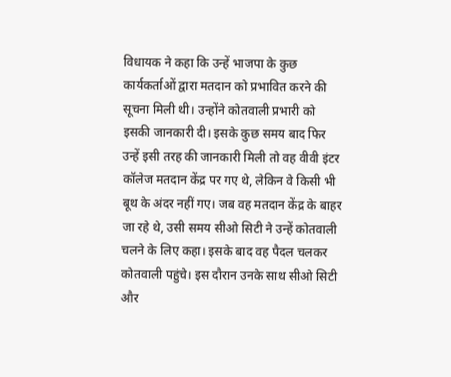विधायक ने कहा कि उन्हें भाजपा के कुछ कार्यकर्ताओं द्वारा मतदान को प्रभावित करने की सूचना मिली थी। उन्होंने कोतवाली प्रभारी को इसकी जानकारी दी। इसके कुछ समय बाद फिर उन्हें इसी तरह की जानकारी मिली तो वह वीवी इंटर कॉलेज मतदान केंद्र पर गए थे, लेकिन वे किसी भी बूथ के अंदर नहीं गए। जब वह मतदान केंद्र के बाहर जा रहे थे, उसी समय सीओ सिटी ने उन्हें कोतवाली चलने के लिए कहा। इसके बाद वह पैदल चलकर कोतवाली पहुंचे। इस दौरान उनके साथ सीओ सिटी और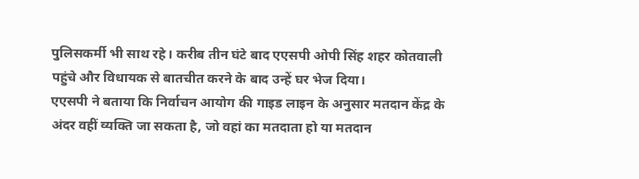पुलिसकर्मी भी साथ रहे। करीब तीन घंटे बाद एएसपी ओपी सिंह शहर कोतवाली पहुंचे और विधायक से बातचीत करने के बाद उन्हें घर भेज दिया।
एएसपी ने बताया कि निर्वाचन आयोग की गाइड लाइन के अनुसार मतदान केंद्र के अंदर वहीं व्यक्ति जा सकता है, जो वहां का मतदाता हो या मतदान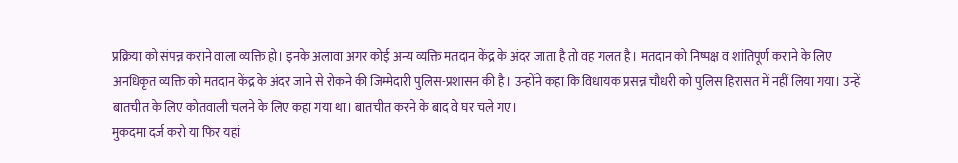प्रक्रिया को संपन्न कराने वाला व्यक्ति हो। इनके अलावा अगर कोई अन्य व्यक्ति मतदान केंद्र के अंदर जाता है तो वह गलत है। मतदान को निष्पक्ष व शांतिपूर्ण कराने के लिए अनधिकृत व्यक्ति को मतदान केंद्र के अंदर जाने से रोकने की जिम्मेदारी पुलिस-प्रशासन की है। उन्होंने कहा कि विधायक प्रसन्न चौधरी को पुलिस हिरासत में नहीं लिया गया। उन्हें बातचीत के लिए कोतवाली चलने के लिए कहा गया था। बातचीत करने के बाद वे घर चले गए।
मुकदमा दर्ज करो या फिर यहां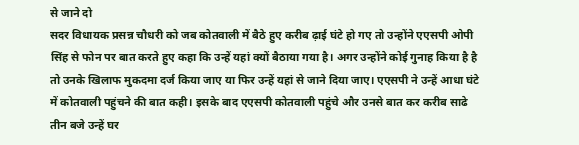से जाने दो
सदर विधायक प्रसन्न चौधरी को जब कोतवाली में बैठे हुए करीब ढ़ाई घंटे हो गए तो उन्होंने एएसपी ओपी सिंह से फोन पर बात करते हुए कहा कि उन्हें यहां क्यों बैठाया गया है। अगर उन्होंने कोई गुनाह किया है है तो उनके खिलाफ मुकदमा दर्ज किया जाए या फिर उन्हें यहां से जाने दिया जाए। एएसपी ने उन्हें आधा घंटे में कोतवाली पहुंचने की बात कही। इसके बाद एएसपी कोतवाली पहुंचे और उनसे बात कर करीब साढे तीन बजे उन्हें घर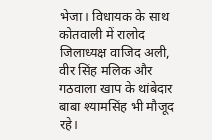भेजा। विधायक के साथ कोतवाली में रालोद जिलाध्यक्ष वाजिद अली, वीर सिंह मलिक और गठवाला खाप के थांबेदार बाबा श्यामसिंह भी मौजूद रहे।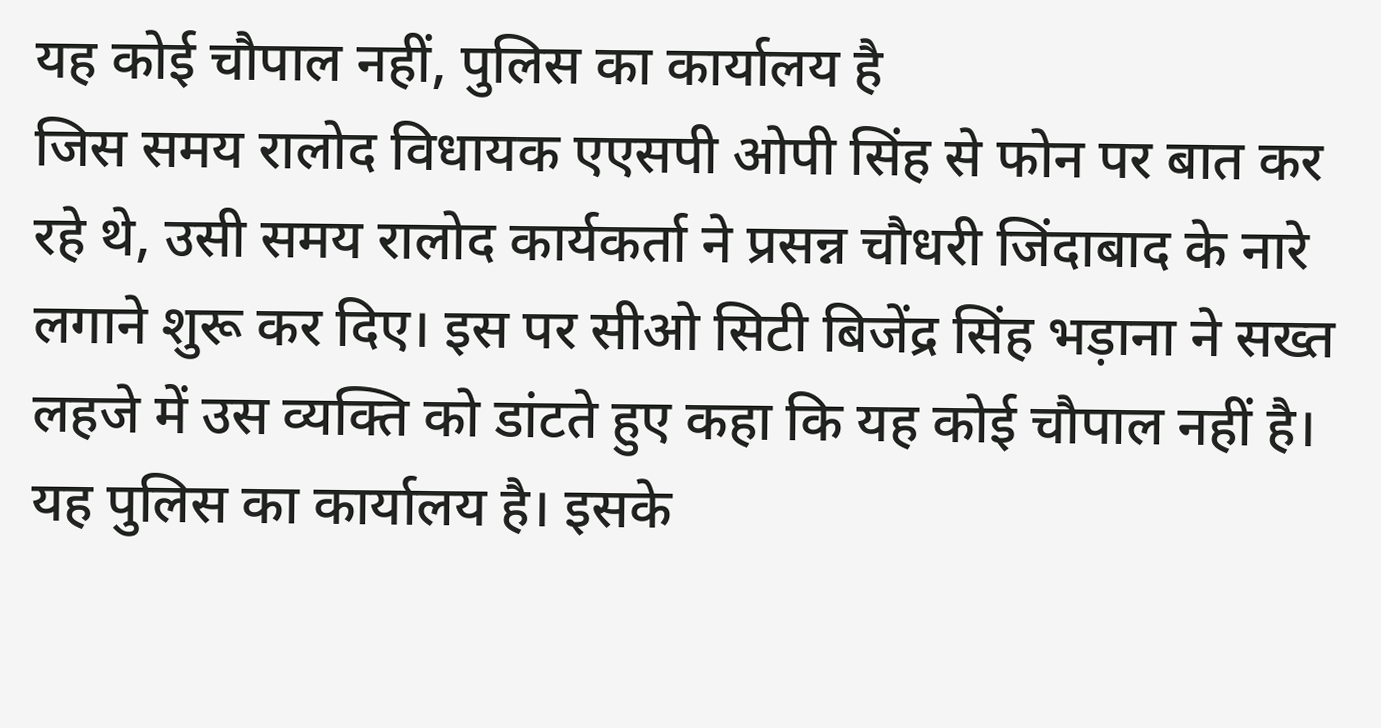यह कोई चौपाल नहीं, पुलिस का कार्यालय है
जिस समय रालोद विधायक एएसपी ओपी सिंह से फोन पर बात कर रहे थे, उसी समय रालोद कार्यकर्ता ने प्रसन्न चौधरी जिंदाबाद के नारे लगाने शुरू कर दिए। इस पर सीओ सिटी बिजेंद्र सिंह भड़ाना ने सख्त लहजे में उस व्यक्ति को डांटते हुए कहा कि यह कोई चौपाल नहीं है। यह पुलिस का कार्यालय है। इसके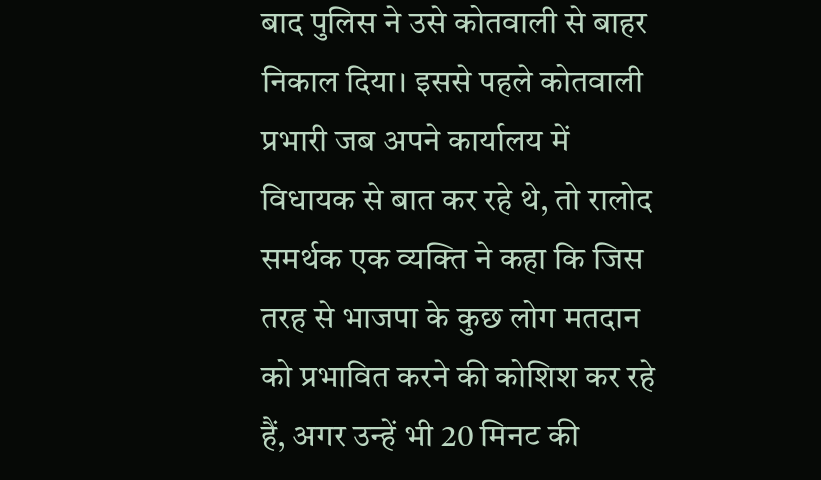बाद पुलिस ने उसे कोतवाली से बाहर निकाल दिया। इससे पहले कोतवाली प्रभारी जब अपने कार्यालय में विधायक से बात कर रहे थे, तो रालोद समर्थक एक व्यक्ति ने कहा कि जिस तरह से भाजपा के कुछ लोग मतदान को प्रभावित करने की कोशिश कर रहे हैं, अगर उन्हें भी 20 मिनट की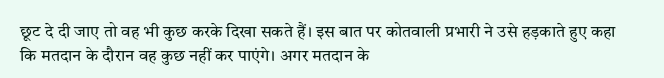छूट दे दी जाए तो वह भी कुछ करके दिखा सकते हैं। इस बात पर कोतवाली प्रभारी ने उसे हड़काते हुए कहा कि मतदान के दौरान वह कुछ नहीं कर पाएंगे। अगर मतदान के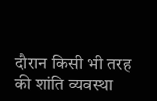दौरान किसी भी तरह की शांति व्यवस्था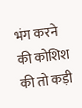भंग करने की कोशिश की तो कड़ी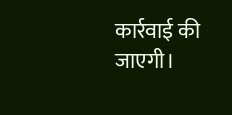कार्रवाई की जाएगी।